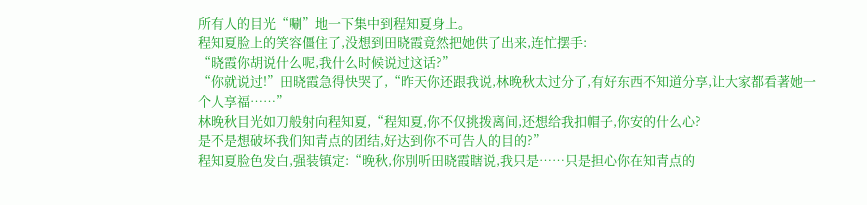所有人的目光“唰”地一下集中到程知夏身上。
程知夏脸上的笑容僵住了,没想到田晓霞竟然把她供了出来,连忙摆手:
“晓霞你胡说什么呢,我什么时候说过这话?”
“你就说过!”田晓霞急得快哭了,“昨天你还跟我说,林晚秋太过分了,有好东西不知道分享,让大家都看著她一个人享福……”
林晚秋目光如刀般射向程知夏,“程知夏,你不仅挑拨离间,还想给我扣帽子,你安的什么心?
是不是想破坏我们知青点的团结,好达到你不可告人的目的?”
程知夏脸色发白,强装镇定:“晚秋,你別听田晓霞瞎说,我只是……只是担心你在知青点的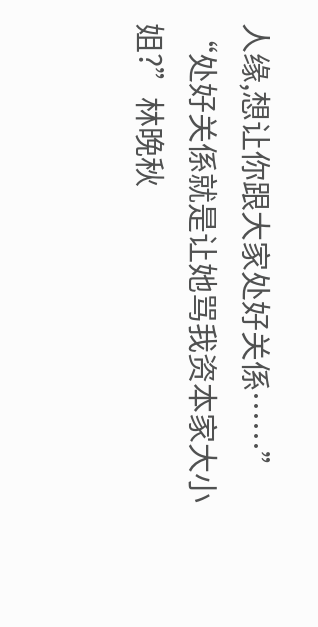人缘,想让你跟大家处好关係……”
“处好关係就是让她骂我资本家大小姐?”林晚秋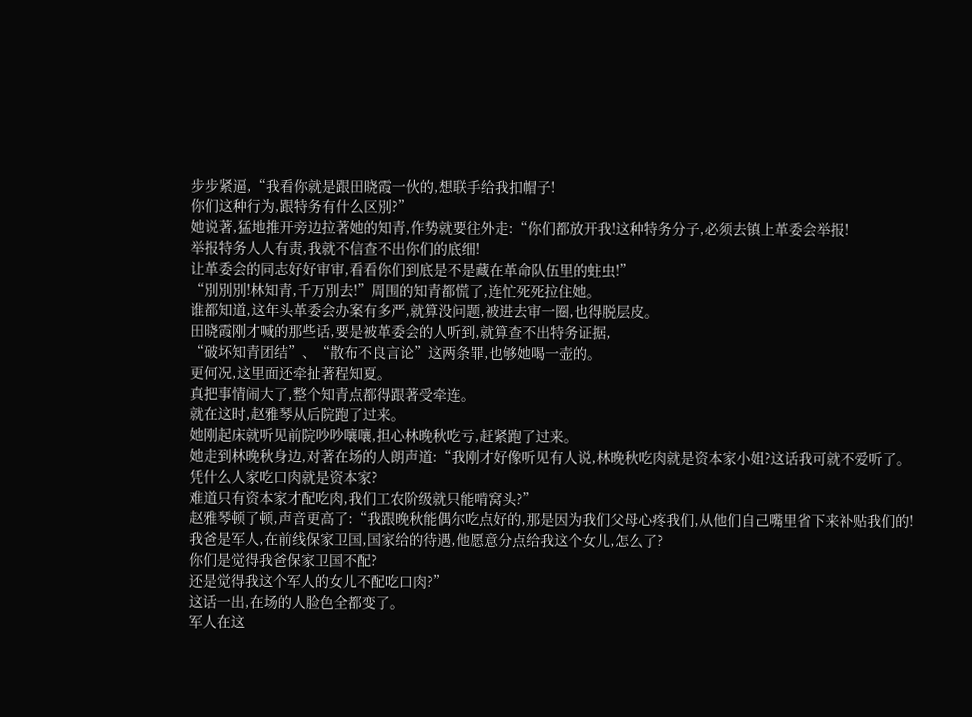步步紧逼,“我看你就是跟田晓霞一伙的,想联手给我扣帽子!
你们这种行为,跟特务有什么区別?”
她说著,猛地推开旁边拉著她的知青,作势就要往外走:“你们都放开我!这种特务分子,必须去镇上革委会举报!
举报特务人人有责,我就不信查不出你们的底细!
让革委会的同志好好审审,看看你们到底是不是藏在革命队伍里的蛀虫!”
“別別別!林知青,千万別去!”周围的知青都慌了,连忙死死拉住她。
谁都知道,这年头革委会办案有多严,就算没问题,被进去审一圈,也得脱层皮。
田晓霞刚才喊的那些话,要是被革委会的人听到,就算查不出特务证据,
“破坏知青团结”、“散布不良言论”这两条罪,也够她喝一壶的。
更何况,这里面还牵扯著程知夏。
真把事情闹大了,整个知青点都得跟著受牵连。
就在这时,赵雅琴从后院跑了过来。
她刚起床就听见前院吵吵嚷嚷,担心林晚秋吃亏,赶紧跑了过来。
她走到林晚秋身边,对著在场的人朗声道:“我刚才好像听见有人说,林晚秋吃肉就是资本家小姐?这话我可就不爱听了。
凭什么人家吃口肉就是资本家?
难道只有资本家才配吃肉,我们工农阶级就只能啃窝头?”
赵雅琴顿了顿,声音更高了:“我跟晚秋能偶尔吃点好的,那是因为我们父母心疼我们,从他们自己嘴里省下来补贴我们的!
我爸是军人,在前线保家卫国,国家给的待遇,他愿意分点给我这个女儿,怎么了?
你们是觉得我爸保家卫国不配?
还是觉得我这个军人的女儿不配吃口肉?”
这话一出,在场的人脸色全都变了。
军人在这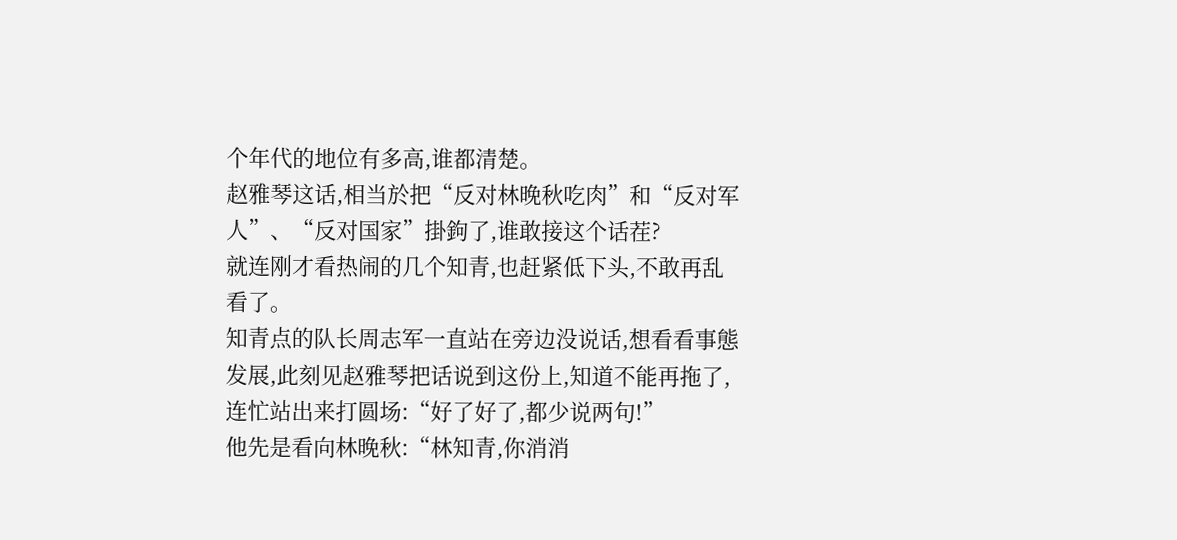个年代的地位有多高,谁都清楚。
赵雅琴这话,相当於把“反对林晚秋吃肉”和“反对军人”、“反对国家”掛鉤了,谁敢接这个话茬?
就连刚才看热闹的几个知青,也赶紧低下头,不敢再乱看了。
知青点的队长周志军一直站在旁边没说话,想看看事態发展,此刻见赵雅琴把话说到这份上,知道不能再拖了,
连忙站出来打圆场:“好了好了,都少说两句!”
他先是看向林晚秋:“林知青,你消消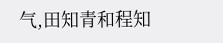气,田知青和程知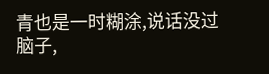青也是一时糊涂,说话没过脑子,